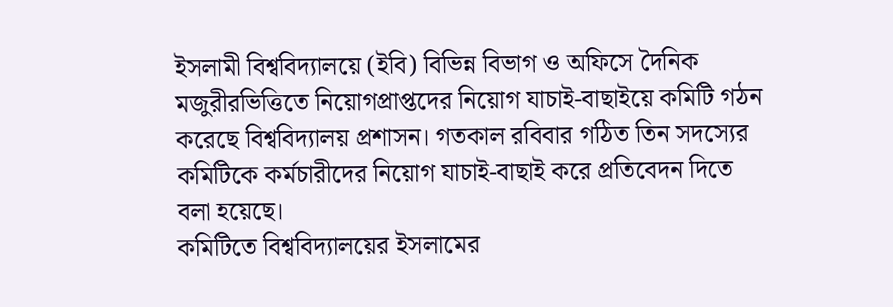ইসলামী বিশ্ববিদ্যালয়ে (ইবি) বিভিন্ন বিভাগ ও অফিসে দৈনিক মজুরীরভিত্তিতে নিয়োগপ্রাপ্তদের নিয়োগ যাচাই-বাছাইয়ে কমিটি গঠন করেছে বিশ্ববিদ্যালয় প্রশাসন। গতকাল রবিবার গঠিত তিন সদস্যের কমিটিকে কর্মচারীদের নিয়োগ যাচাই-বাছাই করে প্রতিবেদন দিতে বলা হয়েছে।
কমিটিতে বিশ্ববিদ্যালয়ের ইসলামের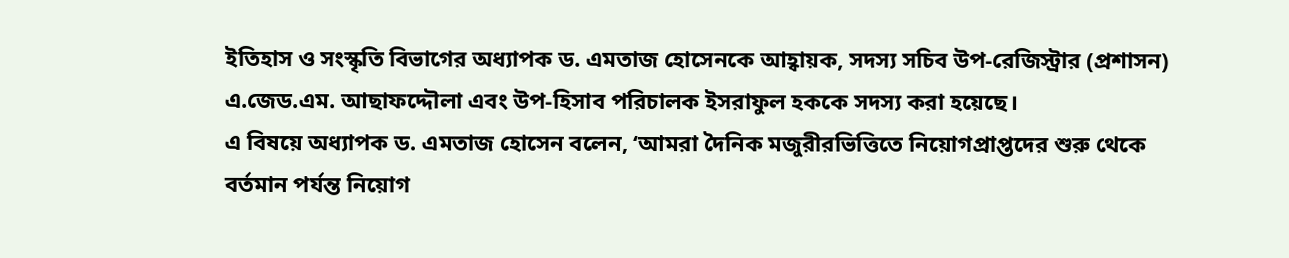ইতিহাস ও সংস্কৃতি বিভাগের অধ্যাপক ড. এমতাজ হোসেনকে আহ্বায়ক, সদস্য সচিব উপ-রেজিস্ট্রার (প্রশাসন) এ.জেড.এম. আছাফদ্দৌলা এবং উপ-হিসাব পরিচালক ইসরাফুল হককে সদস্য করা হয়েছে।
এ বিষয়ে অধ্যাপক ড. এমতাজ হোসেন বলেন, ‘আমরা দৈনিক মজুরীরভিত্তিতে নিয়োগপ্রাপ্তদের শুরু থেকে বর্তমান পর্যন্ত নিয়োগ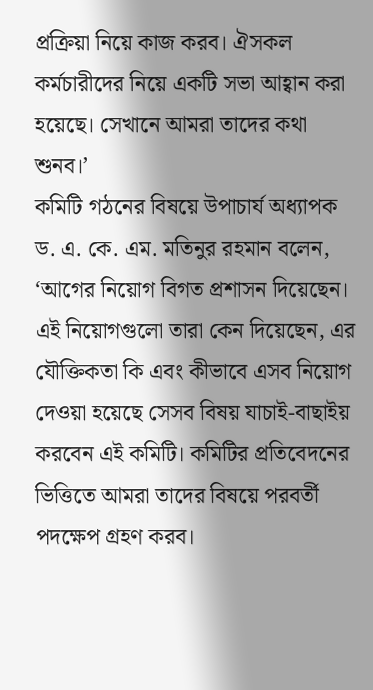প্রক্রিয়া নিয়ে কাজ করব। ঐসকল কর্মচারীদের নিয়ে একটি সভা আহ্বান করা হয়েছে। সেখানে আমরা তাদের কথা শুনব।’
কমিটি গঠনের বিষয়ে উপাচার্য অধ্যাপক ড. এ. কে. এম. মতিনুর রহমান বলেন, ‘আগের নিয়োগ বিগত প্রশাসন দিয়েছেন। এই নিয়োগগুলো তারা কেন দিয়েছেন, এর যৌক্তিকতা কি এবং কীভাবে এসব নিয়োগ দেওয়া হয়েছে সেসব বিষয় যাচাই-বাছাইয় করবেন এই কমিটি। কমিটির প্রতিবেদনের ভিত্তিতে আমরা তাদের বিষয়ে পরবর্তী পদক্ষেপ গ্রহণ করব।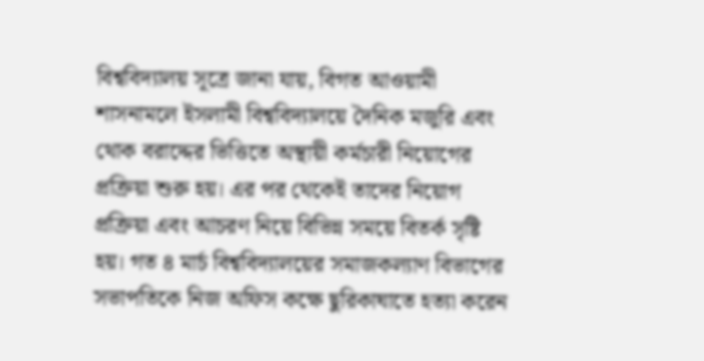বিশ্ববিদ্যালয় সূত্রে জানা যায়, বিগত আওয়ামী শাসনামলে ইসলামী বিশ্ববিদ্যালয়ে দৈনিক মজুরি এবং থোক বরাদ্দের ভিত্তিতে অস্থায়ী কর্মচারী নিয়োগের প্রক্রিয়া শুরু হয়। এর পর থেকেই তাদের নিয়োগ প্রক্রিয়া এবং আচরণ নিয়ে বিভিন্ন সময়ে বিতর্ক সৃষ্টি হয়। গত ৪ মার্চ বিশ্ববিদ্যালয়ের সমাজকল্যাণ বিভাগের সভাপতিকে নিজ অফিস কক্ষে ছুরিকাঘাতে হত্যা করেন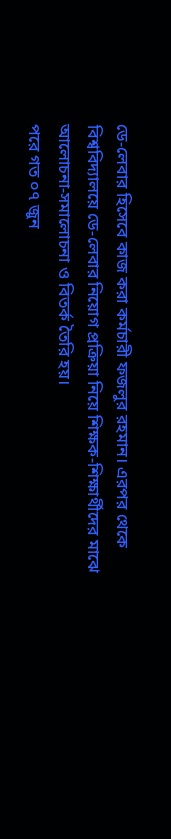ডে-লেবার হিসেবে কাজ করা কর্মচারী ফজলুর রহমান। এরপর থেকে বিশ্ববিদ্যালয়ে ডে-লেবার নিয়োগ প্রক্রিয়া নিয়ে শিক্ষক-শিক্ষার্থীদের মাঝে আলোচনা-সমালোচনা ও বিতর্ক তৈরি হয়।
পরে গত ০৭ জুন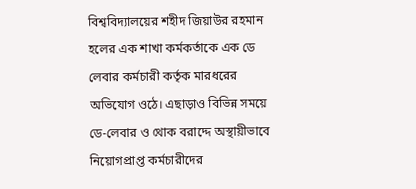বিশ্ববিদ্যালয়ের শহীদ জিয়াউর রহমান হলের এক শাখা কর্মকর্তাকে এক ডে লেবার কর্মচারী কর্তৃক মারধরের অভিযোগ ওঠে। এছাড়াও বিভিন্ন সময়ে ডে-লেবার ও থোক বরাদ্দে অস্থায়ীভাবে নিয়োগপ্রাপ্ত কর্মচারীদের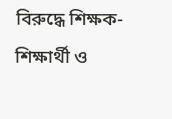বিরুদ্ধে শিক্ষক-শিক্ষার্থী ও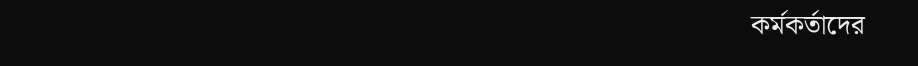কর্মকর্তাদের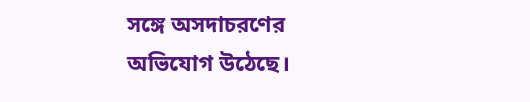সঙ্গে অসদাচরণের অভিযোগ উঠেছে।